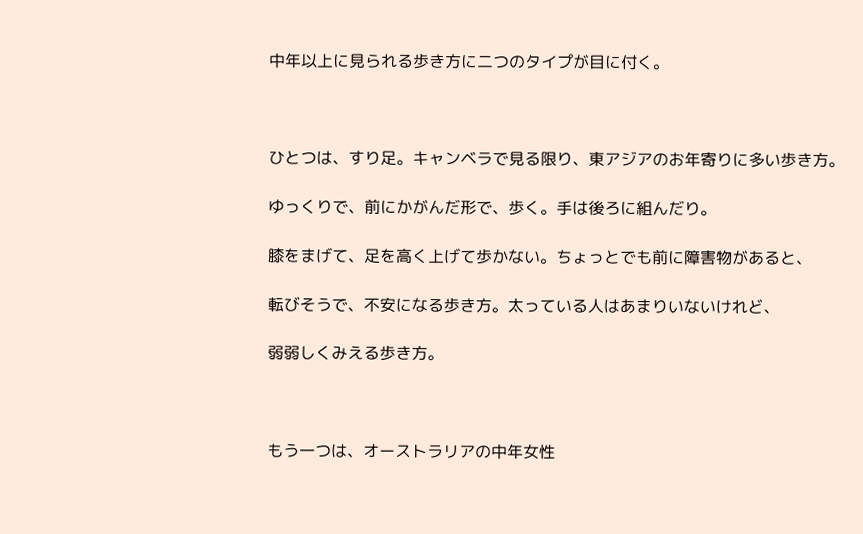中年以上に見られる歩き方に二つのタイプが目に付く。



ひとつは、すり足。キャンベラで見る限り、東アジアのお年寄りに多い歩き方。

ゆっくりで、前にかがんだ形で、歩く。手は後ろに組んだり。

膝をまげて、足を高く上げて歩かない。ちょっとでも前に障害物があると、

転びそうで、不安になる歩き方。太っている人はあまりいないけれど、

弱弱しくみえる歩き方。



もう一つは、オーストラリアの中年女性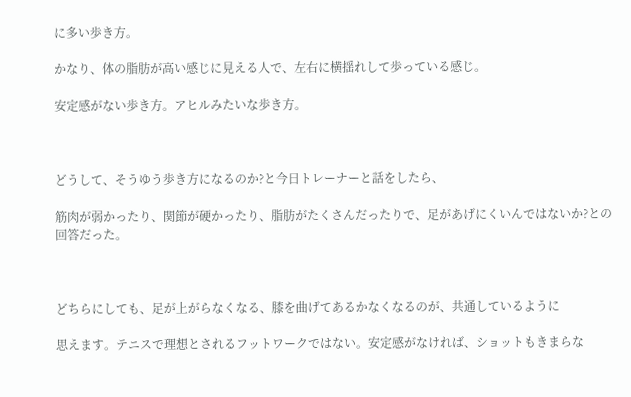に多い歩き方。

かなり、体の脂肪が高い感じに見える人で、左右に横揺れして歩っている感じ。

安定感がない歩き方。アヒルみたいな歩き方。



どうして、そうゆう歩き方になるのか?と今日トレーナーと話をしたら、

筋肉が弱かったり、関節が硬かったり、脂肪がたくさんだったりで、足があげにくいんではないか?との回答だった。



どちらにしても、足が上がらなくなる、膝を曲げてあるかなくなるのが、共通しているように

思えます。テニスで理想とされるフットワークではない。安定感がなければ、ショットもきまらな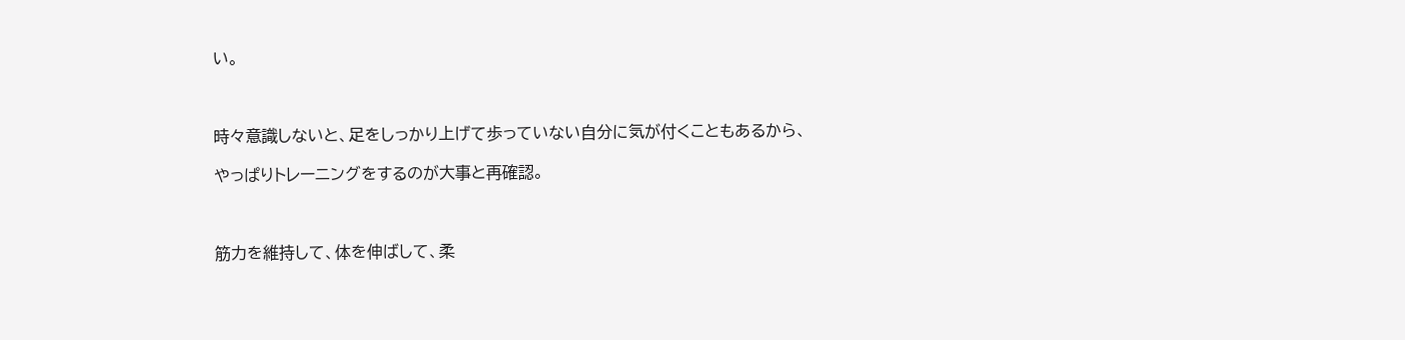い。



時々意識しないと、足をしっかり上げて歩っていない自分に気が付くこともあるから、

やっぱりトレーニングをするのが大事と再確認。



筋力を維持して、体を伸ばして、柔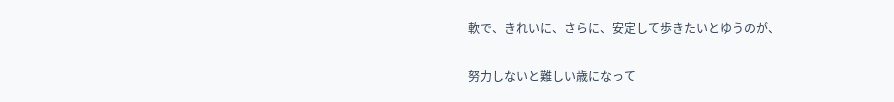軟で、きれいに、さらに、安定して歩きたいとゆうのが、

努力しないと難しい歳になって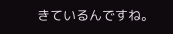きているんですね。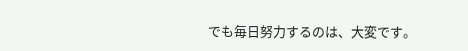でも毎日努力するのは、大変です。